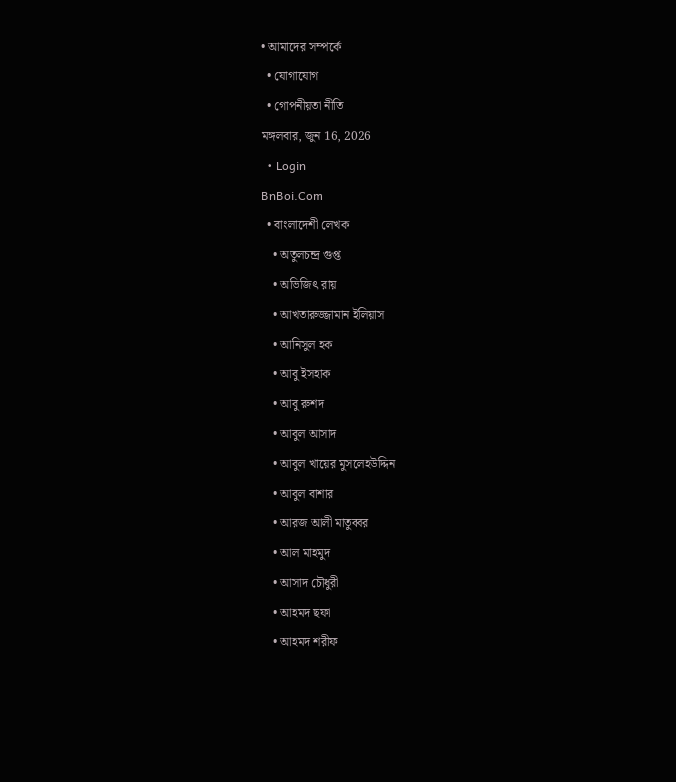• আমাদের সম্পর্কে
  • যোগাযোগ
  • গোপনীয়তা নীতি
মঙ্গলবার, জুন 16, 2026
  • Login
BnBoi.Com
  • বাংলাদেশী লেখক
    • অতুলচন্দ্র গুপ্ত
    • অভিজিৎ রায়
    • আখতারুজ্জামান ইলিয়াস
    • আনিসুল হক
    • আবু ইসহাক
    • আবু রুশদ
    • আবুল আসাদ
    • আবুল খায়ের মুসলেহউদ্দিন
    • আবুল বাশার
    • আরজ আলী মাতুব্বর
    • আল মাহমুদ
    • আসাদ চৌধুরী
    • আহমদ ছফা
    • আহমদ শরীফ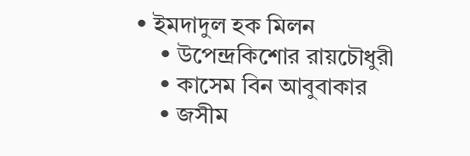• ইমদাদুল হক মিলন
    • উপেন্দ্রকিশোর রায়চৌধুরী
    • কাসেম বিন আবুবাকার
    • জসীম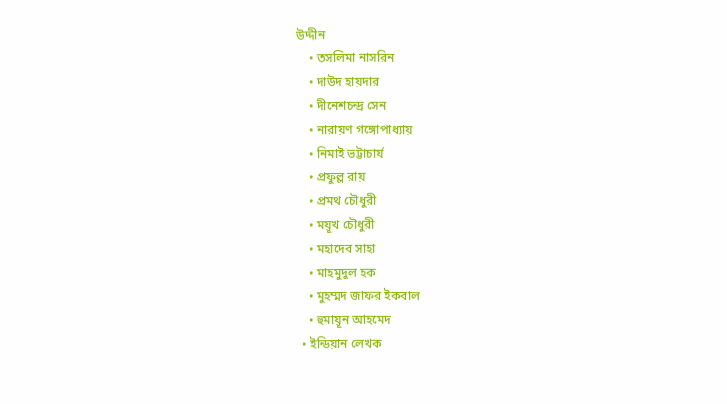উদ্দীন
    • তসলিমা নাসরিন
    • দাউদ হায়দার
    • দীনেশচন্দ্র সেন
    • নারায়ণ গঙ্গোপাধ্যায়
    • নিমাই ভট্টাচার্য
    • প্রফুল্ল রায়
    • প্রমথ চৌধুরী
    • ময়ূখ চৌধুরী
    • মহাদেব সাহা
    • মাহমুদুল হক
    • মুহম্মদ জাফর ইকবাল
    • হুমায়ূন আহমেদ
  • ইন্ডিয়ান লেখক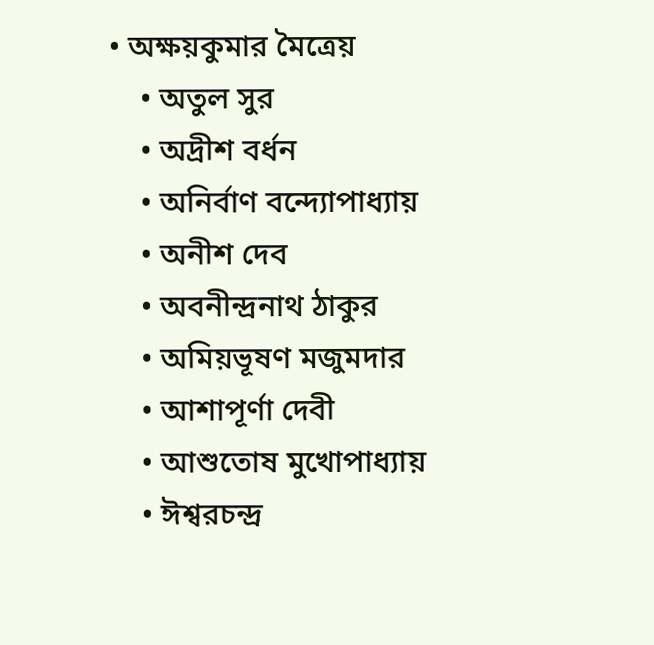• অক্ষয়কুমার মৈত্রেয়
    • অতুল সুর
    • অদ্রীশ বর্ধন
    • অনির্বাণ বন্দ্যোপাধ্যায়
    • অনীশ দেব
    • অবনীন্দ্রনাথ ঠাকুর
    • অমিয়ভূষণ মজুমদার
    • আশাপূর্ণা দেবী
    • আশুতোষ মুখোপাধ্যায়
    • ঈশ্বরচন্দ্র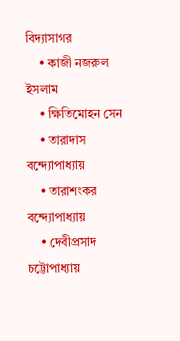বিদ্যাসাগর
    • কাজী নজরুল ইসলাম
    • ক্ষিতিমোহন সেন
    • তারাদাস বন্দ্যোপাধ্যায়
    • তারাশংকর বন্দ্যোপাধ্যায়
    • দেবীপ্রসাদ চট্টোপাধ্যায়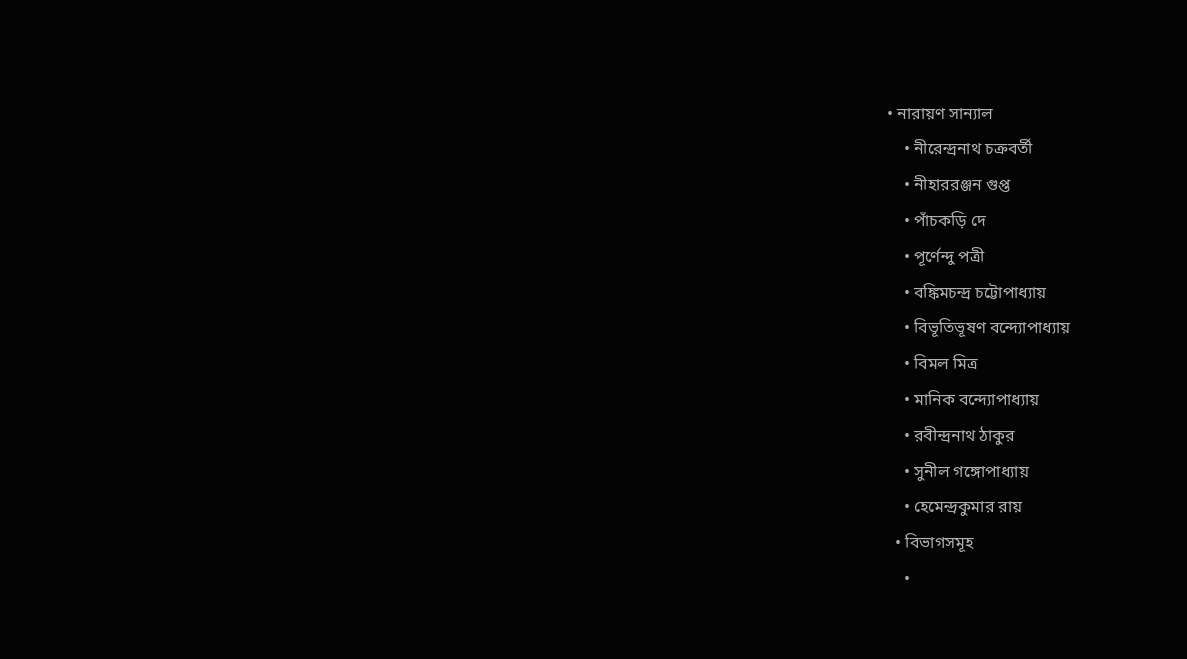• নারায়ণ সান্যাল
    • নীরেন্দ্রনাথ চক্রবর্তী
    • নীহাররঞ্জন গুপ্ত
    • পাঁচকড়ি দে
    • পূর্ণেন্দু পত্রী
    • বঙ্কিমচন্দ্র চট্টোপাধ্যায়
    • বিভূতিভূষণ বন্দ্যোপাধ্যায়
    • বিমল মিত্র
    • মানিক বন্দ্যোপাধ্যায়
    • রবীন্দ্রনাথ ঠাকুর
    • সুনীল গঙ্গোপাধ্যায়
    • হেমেন্দ্রকুমার রায়
  • বিভাগসমূহ
    •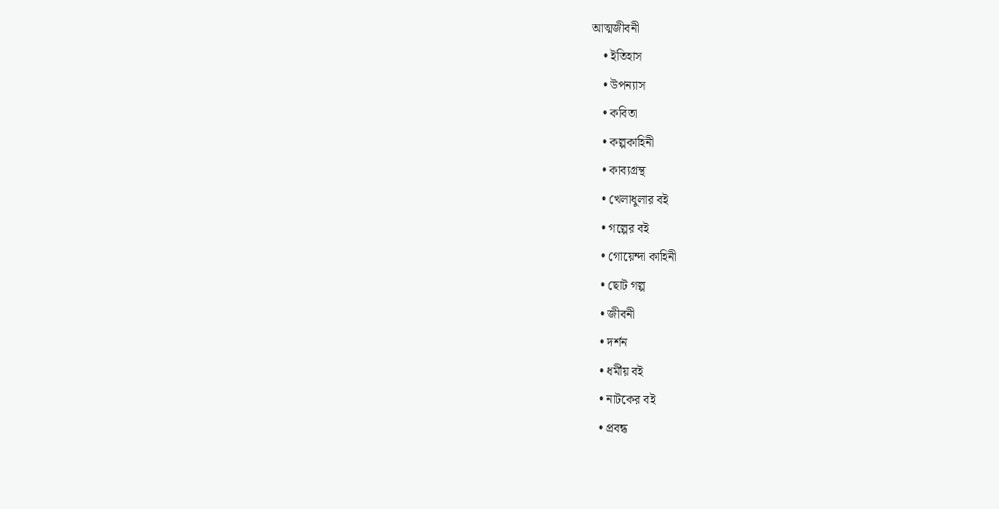আত্মজীবনী
    • ইতিহাস
    • উপন্যাস
    • কবিতা
    • কল্পকাহিনী
    • কাব্যগ্রন্থ
    • খেলাধুলার বই
    • গল্পের বই
    • গোয়েন্দা কাহিনী
    • ছোট গল্প
    • জীবনী
    • দর্শন
    • ধর্মীয় বই
    • নাটকের বই
    • প্রবন্ধ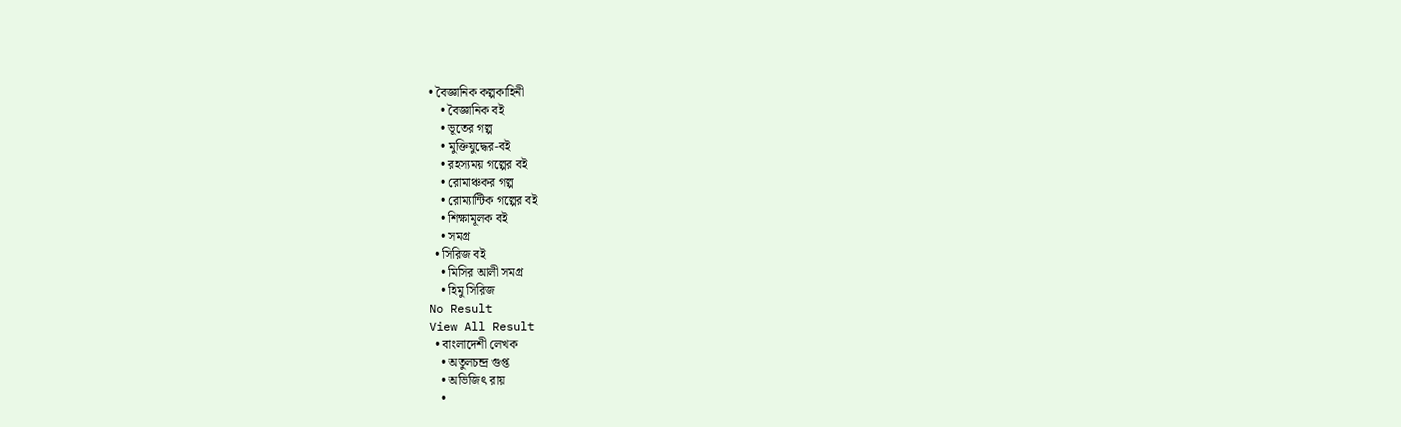• বৈজ্ঞানিক কল্পকাহিনী
    • বৈজ্ঞানিক বই
    • ভূতের গল্প
    • মুক্তিযুদ্ধের-বই
    • রহস্যময় গল্পের বই
    • রোমাঞ্চকর গল্প
    • রোম্যান্টিক গল্পের বই
    • শিক্ষামূলক বই
    • সমগ্র
  • সিরিজ বই
    • মিসির আলী সমগ্র
    • হিমু সিরিজ
No Result
View All Result
  • বাংলাদেশী লেখক
    • অতুলচন্দ্র গুপ্ত
    • অভিজিৎ রায়
    •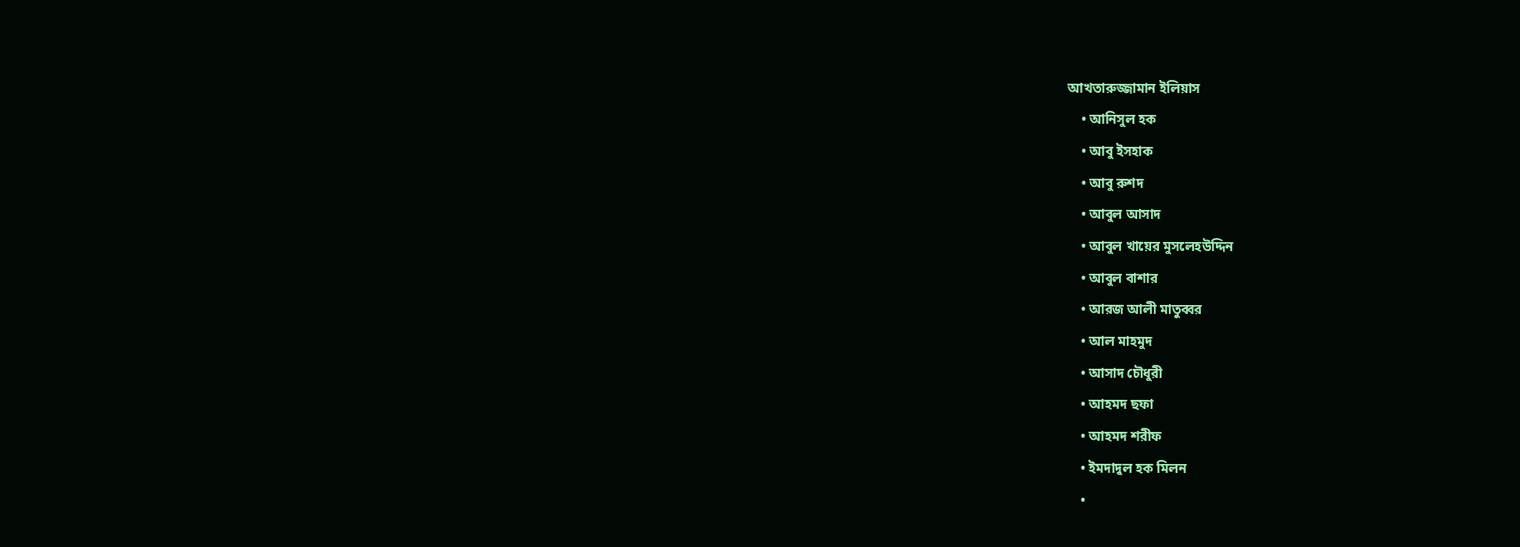আখতারুজ্জামান ইলিয়াস
    • আনিসুল হক
    • আবু ইসহাক
    • আবু রুশদ
    • আবুল আসাদ
    • আবুল খায়ের মুসলেহউদ্দিন
    • আবুল বাশার
    • আরজ আলী মাতুব্বর
    • আল মাহমুদ
    • আসাদ চৌধুরী
    • আহমদ ছফা
    • আহমদ শরীফ
    • ইমদাদুল হক মিলন
    •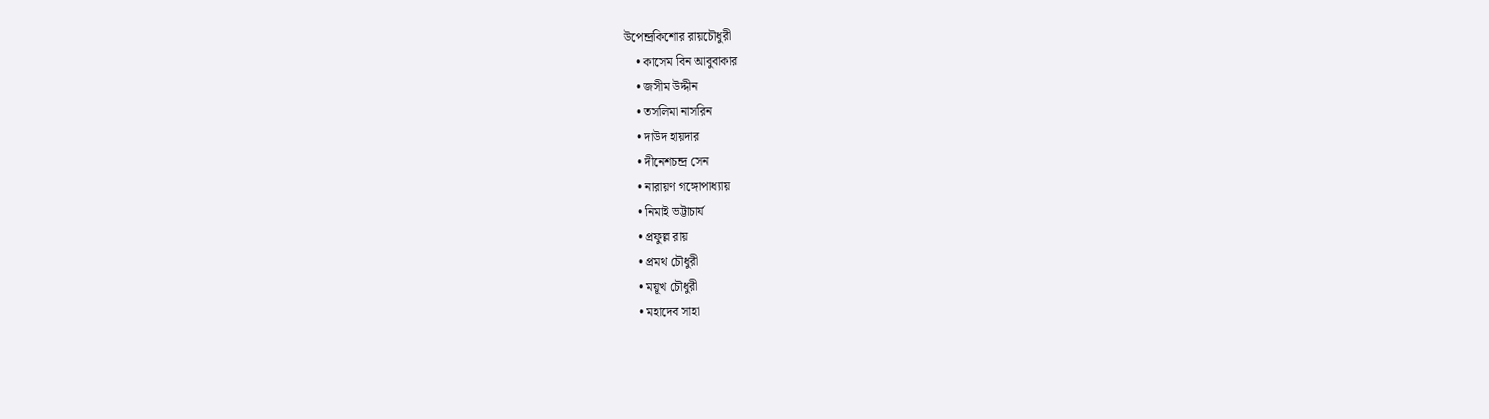উপেন্দ্রকিশোর রায়চৌধুরী
    • কাসেম বিন আবুবাকার
    • জসীম উদ্দীন
    • তসলিমা নাসরিন
    • দাউদ হায়দার
    • দীনেশচন্দ্র সেন
    • নারায়ণ গঙ্গোপাধ্যায়
    • নিমাই ভট্টাচার্য
    • প্রফুল্ল রায়
    • প্রমথ চৌধুরী
    • ময়ূখ চৌধুরী
    • মহাদেব সাহা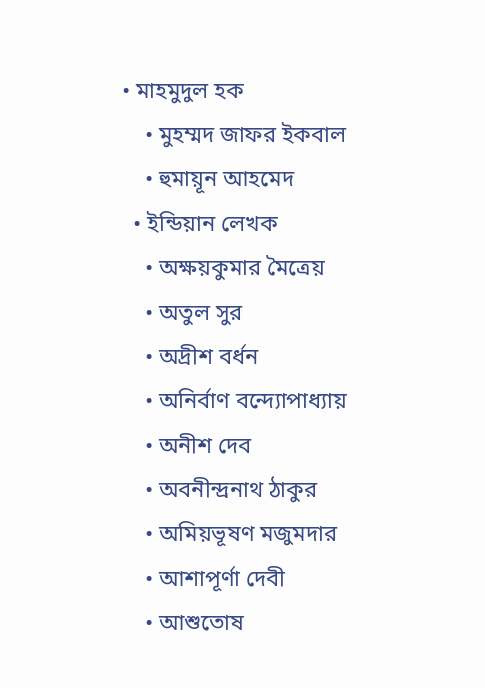• মাহমুদুল হক
    • মুহম্মদ জাফর ইকবাল
    • হুমায়ূন আহমেদ
  • ইন্ডিয়ান লেখক
    • অক্ষয়কুমার মৈত্রেয়
    • অতুল সুর
    • অদ্রীশ বর্ধন
    • অনির্বাণ বন্দ্যোপাধ্যায়
    • অনীশ দেব
    • অবনীন্দ্রনাথ ঠাকুর
    • অমিয়ভূষণ মজুমদার
    • আশাপূর্ণা দেবী
    • আশুতোষ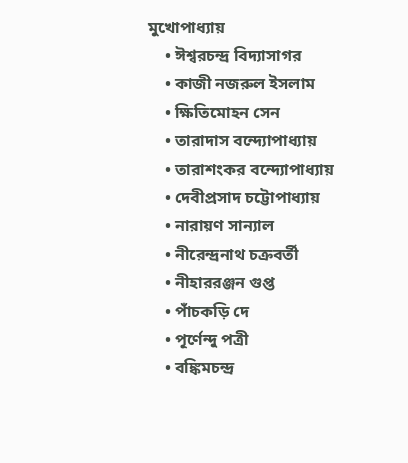মুখোপাধ্যায়
    • ঈশ্বরচন্দ্র বিদ্যাসাগর
    • কাজী নজরুল ইসলাম
    • ক্ষিতিমোহন সেন
    • তারাদাস বন্দ্যোপাধ্যায়
    • তারাশংকর বন্দ্যোপাধ্যায়
    • দেবীপ্রসাদ চট্টোপাধ্যায়
    • নারায়ণ সান্যাল
    • নীরেন্দ্রনাথ চক্রবর্তী
    • নীহাররঞ্জন গুপ্ত
    • পাঁচকড়ি দে
    • পূর্ণেন্দু পত্রী
    • বঙ্কিমচন্দ্র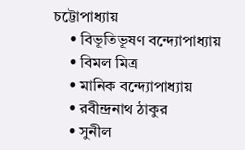চট্টোপাধ্যায়
    • বিভূতিভূষণ বন্দ্যোপাধ্যায়
    • বিমল মিত্র
    • মানিক বন্দ্যোপাধ্যায়
    • রবীন্দ্রনাথ ঠাকুর
    • সুনীল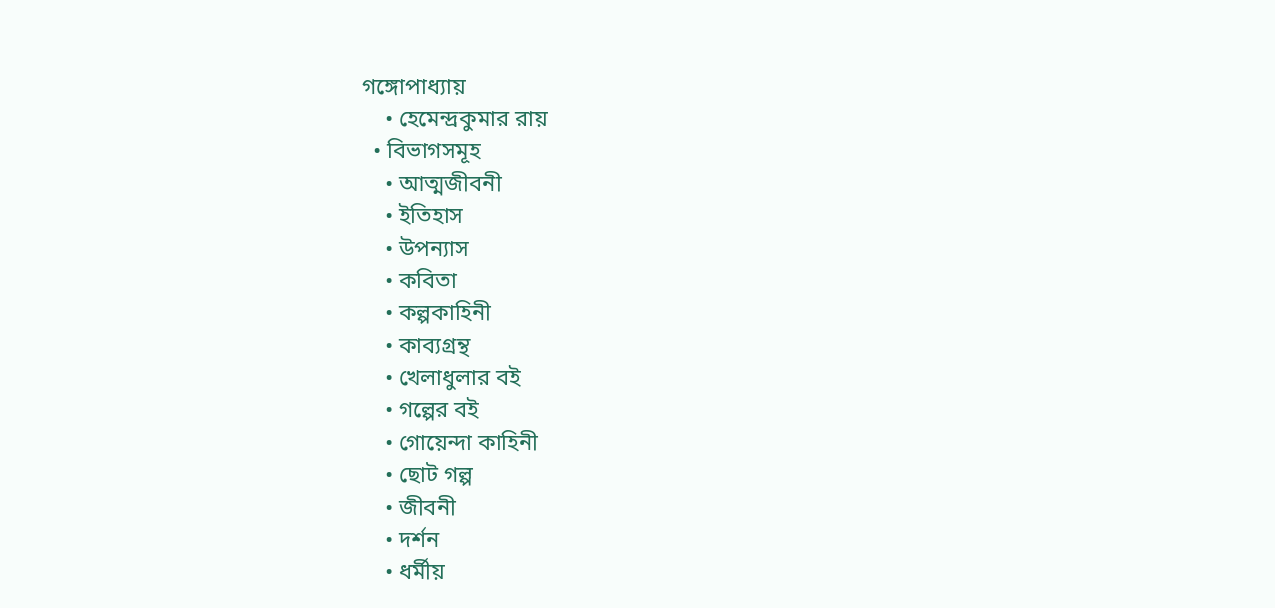গঙ্গোপাধ্যায়
    • হেমেন্দ্রকুমার রায়
  • বিভাগসমূহ
    • আত্মজীবনী
    • ইতিহাস
    • উপন্যাস
    • কবিতা
    • কল্পকাহিনী
    • কাব্যগ্রন্থ
    • খেলাধুলার বই
    • গল্পের বই
    • গোয়েন্দা কাহিনী
    • ছোট গল্প
    • জীবনী
    • দর্শন
    • ধর্মীয়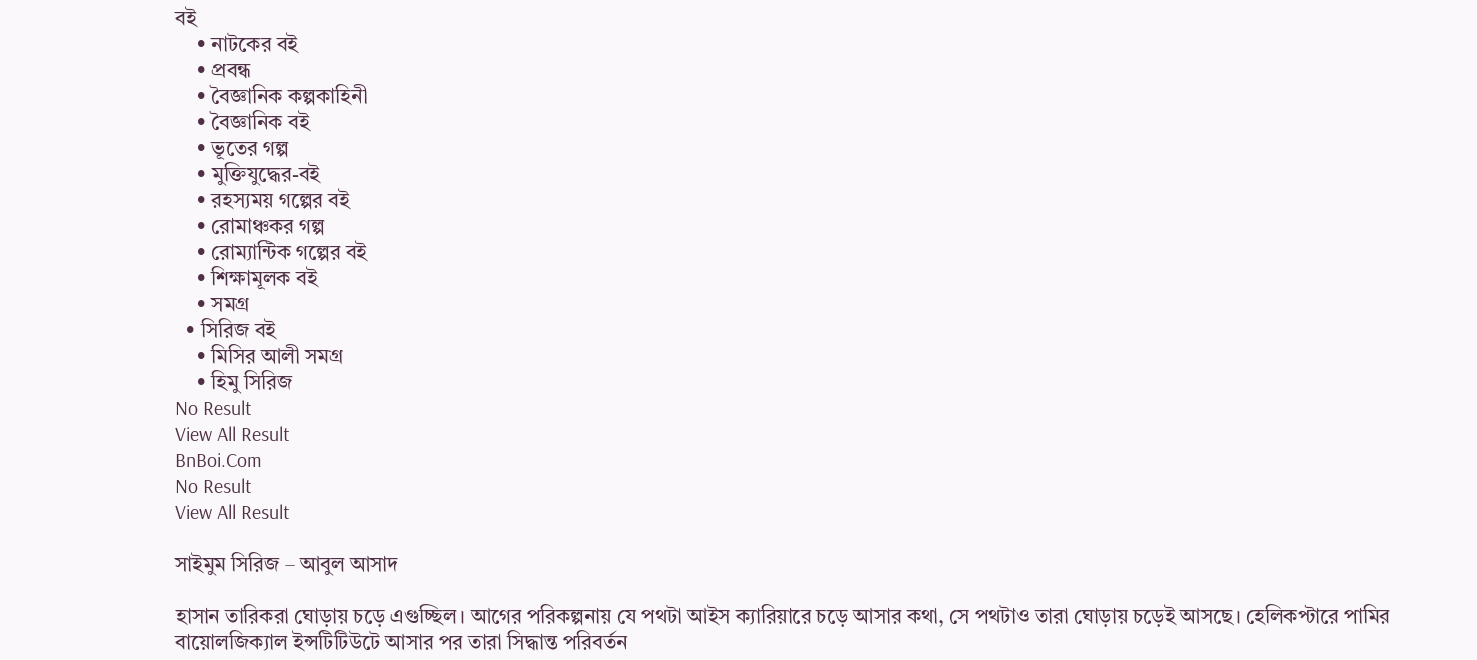বই
    • নাটকের বই
    • প্রবন্ধ
    • বৈজ্ঞানিক কল্পকাহিনী
    • বৈজ্ঞানিক বই
    • ভূতের গল্প
    • মুক্তিযুদ্ধের-বই
    • রহস্যময় গল্পের বই
    • রোমাঞ্চকর গল্প
    • রোম্যান্টিক গল্পের বই
    • শিক্ষামূলক বই
    • সমগ্র
  • সিরিজ বই
    • মিসির আলী সমগ্র
    • হিমু সিরিজ
No Result
View All Result
BnBoi.Com
No Result
View All Result

সাইমুম সিরিজ – আবুল আসাদ

হাসান তারিকরা ঘোড়ায় চড়ে এগুচ্ছিল। আগের পরিকল্পনায় যে পথটা আইস ক্যারিয়ারে চড়ে আসার কথা, সে পথটাও তারা ঘোড়ায় চড়েই আসছে। হেলিকপ্টারে পামির বায়োলজিক্যাল ইন্সটিটিউটে আসার পর তারা সিদ্ধান্ত পরিবর্তন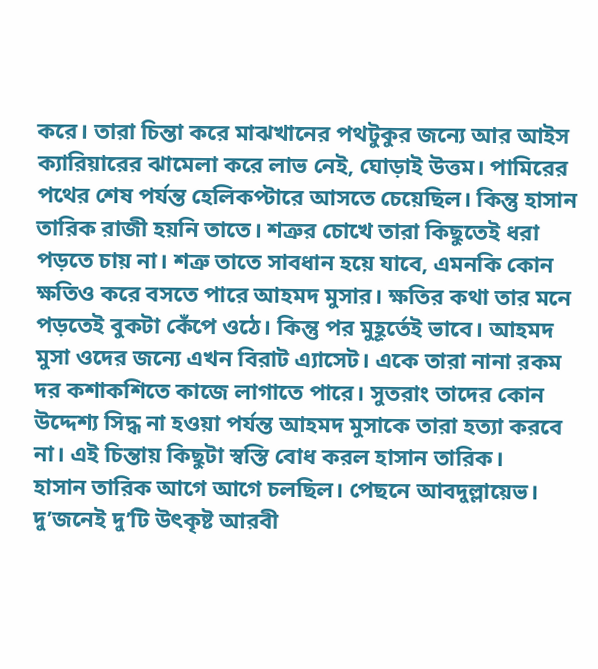করে। তারা চিন্তা করে মাঝখানের পথটুকুর জন্যে আর আইস ক্যারিয়ারের ঝামেলা করে লাভ নেই, ঘোড়াই উত্তম। পামিরের পথের শেষ পর্যন্ত হেলিকপ্টারে আসতে চেয়েছিল। কিন্তু হাসান তারিক রাজী হয়নি তাতে। শত্রুর চোখে তারা কিছুতেই ধরা পড়তে চায় না। শত্রু তাতে সাবধান হয়ে যাবে, এমনকি কোন ক্ষতিও করে বসতে পারে আহমদ মুসার। ক্ষতির কথা তার মনে পড়তেই বুকটা কেঁপে ওঠে। কিন্তু পর মুহূর্তেই ভাবে। আহমদ মুসা ওদের জন্যে এখন বিরাট এ্যাসেট। একে তারা নানা রকম দর কশাকশিতে কাজে লাগাতে পারে। সুতরাং তাদের কোন উদ্দেশ্য সিদ্ধ না হওয়া পর্যন্ত আহমদ মুসাকে তারা হত্যা করবে না। এই চিন্তায় কিছুটা স্বস্তি বোধ করল হাসান তারিক।
হাসান তারিক আগে আগে চলছিল। পেছনে আবদুল্লায়েভ। দু’জনেই দু’টি উৎকৃষ্ট আরবী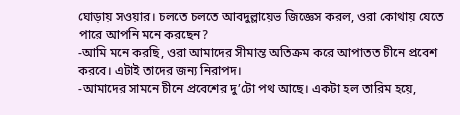ঘোড়ায় সওয়ার। চলতে চলতে আবদুল্লায়েভ জিজ্ঞেস করল, ওরা কোথায় যেতে পারে আপনি মনে করছেন?
-আমি মনে করছি, ওরা আমাদের সীমান্ত অতিক্রম করে আপাতত চীনে প্রবেশ করবে। এটাই তাদের জন্য নিরাপদ।
-আমাদের সামনে চীনে প্রবেশের দু’টো পথ আছে। একটা হল তারিম হয়ে,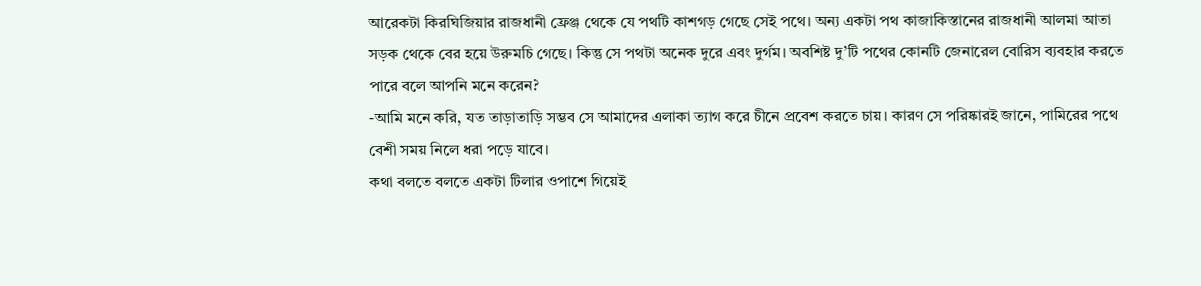আরেকটা কিরঘিজিয়ার রাজধানী ফ্রেঞ্জ থেকে যে পথটি কাশগড় গেছে সেই পথে। অন্য একটা পথ কাজাকিস্তানের রাজধানী আলমা আতা সড়ক থেকে বের হয়ে উরুমচি গেছে। কিন্তু সে পথটা অনেক দুরে এবং দুর্গম। অবশিষ্ট দু’টি পথের কোনটি জেনারেল বোরিস ব্যবহার করতে পারে বলে আপনি মনে করেন?
-আমি মনে করি, যত তাড়াতাড়ি সম্ভব সে আমাদের এলাকা ত্যাগ করে চীনে প্রবেশ করতে চায়। কারণ সে পরিষ্কারই জানে, পামিরের পথে বেশী সময় নিলে ধরা পড়ে যাবে।
কথা বলতে বলতে একটা টিলার ওপাশে গিয়েই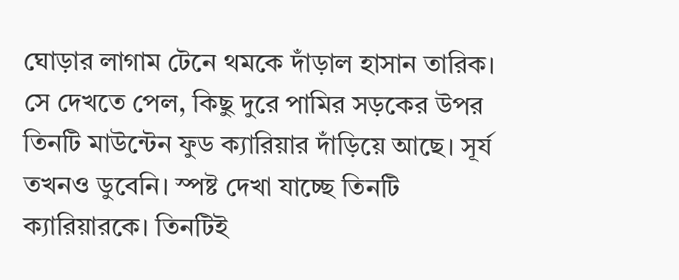ঘোড়ার লাগাম টেনে থমকে দাঁড়াল হাসান তারিক। সে দেখতে পেল, কিছু দুরে পামির সড়কের উপর তিনটি মাউন্টেন ফুড ক্যারিয়ার দাঁড়িয়ে আছে। সূর্য তখনও ডুবেনি। স্পষ্ট দেখা যাচ্ছে তিনটি ক্যারিয়ারকে। তিনটিই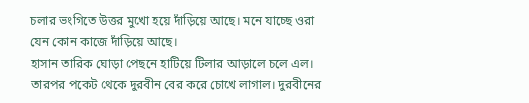চলার ভংগিতে উত্তর মুখো হয়ে দাঁড়িয়ে আছে। মনে যাচ্ছে ওরা যেন কোন কাজে দাঁড়িয়ে আছে।
হাসান তারিক ঘোড়া পেছনে হাটিয়ে টিলার আড়ালে চলে এল। তারপর পকেট থেকে দুরবীন বের করে চোখে লাগাল। দুরবীনের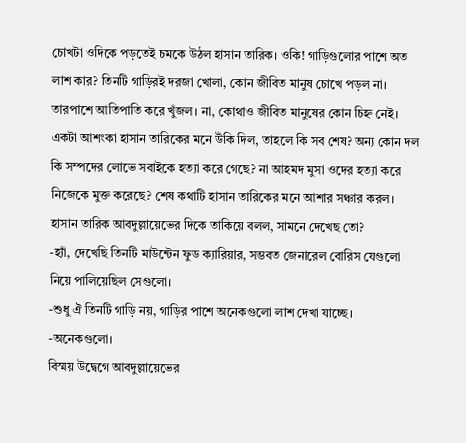চোখটা ওদিকে পড়তেই চমকে উঠল হাসান তারিক। ওকি! গাড়িগুলোর পাশে অত লাশ কার? তিনটি গাড়িরই দরজা খোলা, কোন জীবিত মানুষ চোখে পড়ল না। তারপাশে আতিপাতি করে খুঁজল। না, কোথাও জীবিত মানুষের কোন চিহ্ন নেই।
একটা আশংকা হাসান তারিকের মনে উঁকি দিল, তাহলে কি সব শেষ? অন্য কোন দল কি সম্পদের লোভে সবাইকে হত্যা করে গেছে? না আহমদ মুসা ওদের হত্যা করে নিজেকে মুক্ত করেছে? শেষ কথাটি হাসান তারিকের মনে আশার সঞ্চার করল। হাসান তারিক আবদুল্লায়েভের দিকে তাকিয়ে বলল, সামনে দেখেছ তো?
-হ্যাঁ, দেখেছি তিনটি মাউন্টেন ফুড ক্যারিয়ার, সম্ভবত জেনারেল বোরিস যেগুলো নিয়ে পালিয়েছিল সেগুলো।
-শুধু ঐ তিনটি গাড়ি নয়, গাড়ির পাশে অনেকগুলো লাশ দেখা যাচ্ছে।
-অনেকগুলো।
বিস্ময় উদ্বেগে আবদুল্লায়েভের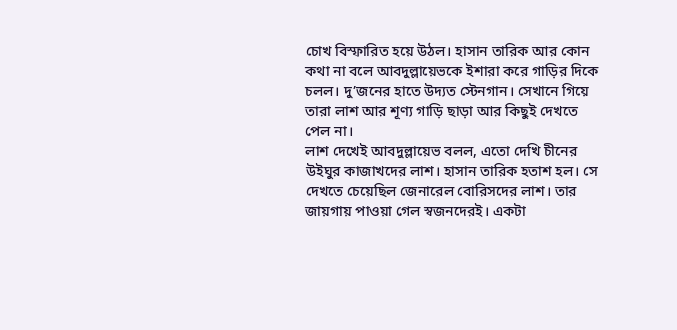চোখ বিস্ফারিত হয়ে উঠল। হাসান তারিক আর কোন কথা না বলে আবদুল্লায়েভকে ইশারা করে গাড়ির দিকে চলল। দু’জনের হাতে উদ্যত স্টেনগান। সেখানে গিয়ে তারা লাশ আর শূণ্য গাড়ি ছাড়া আর কিছুই দেখতে পেল না।
লাশ দেখেই আবদুল্লায়েভ বলল, এতো দেখি চীনের উইঘুর কাজাখদের লাশ। হাসান তারিক হতাশ হল। সে দেখতে চেয়েছিল জেনারেল বোরিসদের লাশ। তার জায়গায় পাওয়া গেল স্বজনদেরই। একটা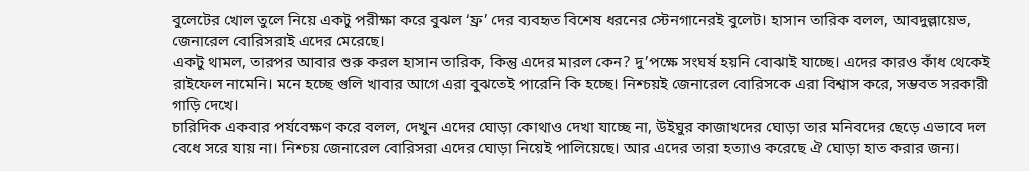বুলেটের খোল তুলে নিয়ে একটু পরীক্ষা করে বুঝল ‘ফ্র’ দের ব্যবহৃত বিশেষ ধরনের স্টেনগানেরই বুলেট। হাসান তারিক বলল, আবদুল্লায়েভ, জেনারেল বোরিসরাই এদের মেরেছে।
একটু থামল, তারপর আবার শুরু করল হাসান তারিক, কিন্তু এদের মারল কেন? দু’পক্ষে সংঘর্ষ হয়নি বোঝাই যাচ্ছে। এদের কারও কাঁধ থেকেই রাইফেল নামেনি। মনে হচ্ছে গুলি খাবার আগে এরা বুঝতেই পারেনি কি হচ্ছে। নিশ্চয়ই জেনারেল বোরিসকে এরা বিশ্বাস করে, সম্ভবত সরকারী গাড়ি দেখে।
চারিদিক একবার পর্যবেক্ষণ করে বলল, দেখুন এদের ঘোড়া কোথাও দেখা যাচ্ছে না, উইঘুর কাজাখদের ঘোড়া তার মনিবদের ছেড়ে এভাবে দল বেধে সরে যায় না। নিশ্চয় জেনারেল বোরিসরা এদের ঘোড়া নিয়েই পালিয়েছে। আর এদের তারা হত্যাও করেছে ঐ ঘোড়া হাত করার জন্য।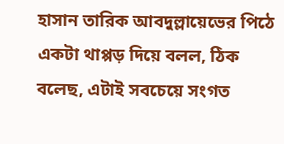হাসান তারিক আবদুল্লায়েভের পিঠে একটা থাপ্পড় দিয়ে বলল, ঠিক বলেছ, এটাই সবচেয়ে সংগত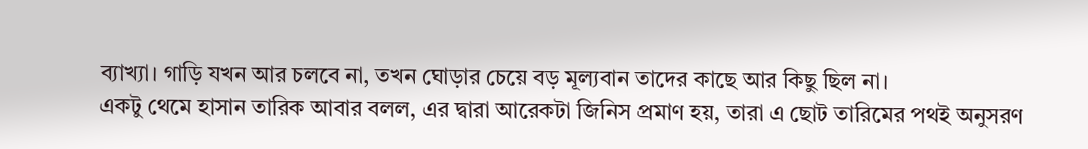ব্যাখ্যা। গাড়ি যখন আর চলবে না, তখন ঘোড়ার চেয়ে বড় মূল্যবান তাদের কাছে আর কিছু ছিল না।
একটু থেমে হাসান তারিক আবার বলল, এর দ্বারা আরেকটা জিনিস প্রমাণ হয়, তারা এ ছোট তারিমের পথই অনুসরণ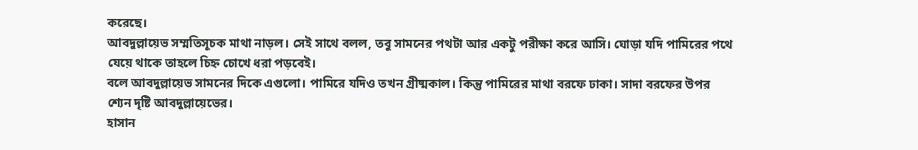করেছে।
আবদুল্লায়েভ সম্মতিসূচক মাথা নাড়ল। সেই সাথে বলল, তবু সামনের পথটা আর একটু পরীক্ষা করে আসি। ঘোড়া যদি পামিরের পথে যেয়ে থাকে তাহলে চিহ্ন চোখে ধরা পড়বেই।
বলে আবদুল্লায়েভ সামনের দিকে এগুলো। পামিরে যদিও তখন গ্রীষ্মকাল। কিন্তু পামিরের মাথা বরফে ঢাকা। সাদা বরফের উপর শ্যেন দৃষ্টি আবদুল্লায়েভের।
হাসান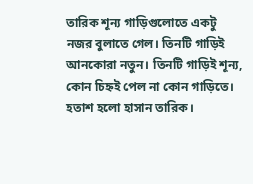তারিক শূন্য গাড়িগুলোতে একটু নজর বুলাতে গেল। তিনটি গাড়িই আনকোরা নতুন। তিনটি গাড়িই শূন্য, কোন চিহ্নই পেল না কোন গাড়িতে। হতাশ হলো হাসান তারিক।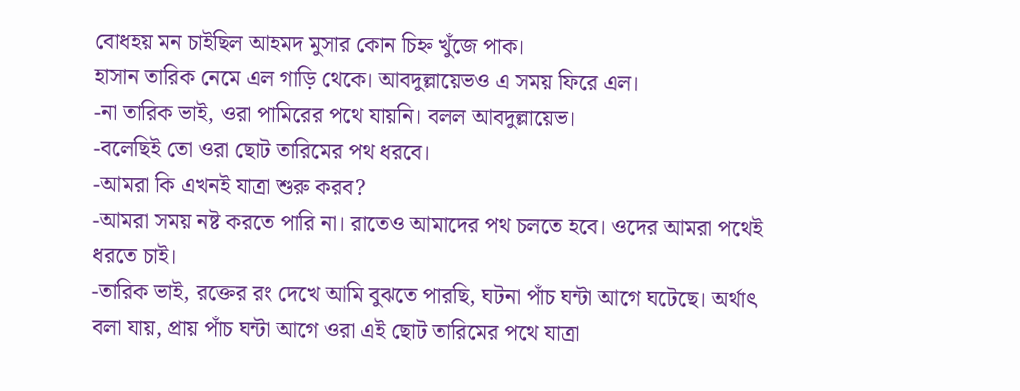বোধহয় মন চাইছিল আহমদ মুসার কোন চিহ্ন খুঁজে পাক।
হাসান তারিক নেমে এল গাড়ি থেকে। আবদুল্লায়েভও এ সময় ফিরে এল।
-না তারিক ভাই, ওরা পামিরের পথে যায়নি। বলল আবদুল্লায়েভ।
-বলেছিই তো ওরা ছোট তারিমের পথ ধরবে।
-আমরা কি এখনই যাত্রা শুরু করব?
-আমরা সময় নষ্ট করতে পারি না। রাতেও আমাদের পথ চলতে হবে। ওদের আমরা পথেই ধরতে চাই।
-তারিক ভাই, রক্তের রং দেখে আমি বুঝতে পারছি, ঘটনা পাঁচ ঘন্টা আগে ঘটেছে। অর্থাৎ বলা যায়, প্রায় পাঁচ ঘন্টা আগে ওরা এই ছোট তারিমের পথে যাত্রা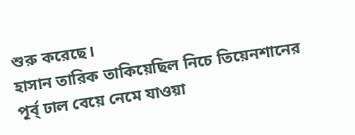শুরু করেছে।
হাসান তারিক তাকিয়েছিল নিচে তিয়েনশানের পূর্ব্ ঢাল বেয়ে নেমে যাওয়া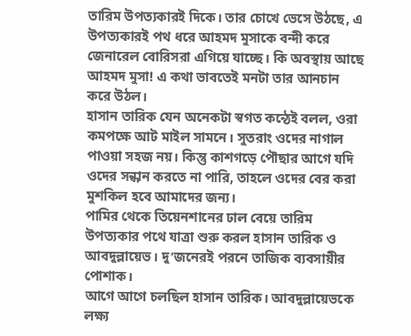তারিম উপত্যকারই দিকে। তার চোখে ভেসে উঠছে, এ উপত্যকারই পথ ধরে আহমদ মুসাকে বন্দী করে জেনারেল বোরিসরা এগিয়ে যাচ্ছে। কি অবস্থায় আছে আহমদ মুসা! এ কথা ভাবতেই মনটা তার আনচান করে উঠল।
হাসান তারিক যেন অনেকটা স্বগত কন্ঠেই বলল, ওরা কমপক্ষে আট মাইল সামনে। সুতরাং ওদের নাগাল পাওয়া সহজ নয়। কিন্তু কাশগড়ে পৌছার আগে যদি ওদের সন্ধান করতে না পারি, তাহলে ওদের বের করা মুশকিল হবে আমাদের জন্য।
পামির থেকে তিয়েনশানের ঢাল বেয়ে তারিম উপত্যকার পথে যাত্রা শুরু করল হাসান তারিক ও আবদুল্লায়েভ। দু’জনেরই পরনে তাজিক ব্যবসায়ীর পোশাক।
আগে আগে চলছিল হাসান তারিক। আবদুল্লায়েভকে লক্ষ্য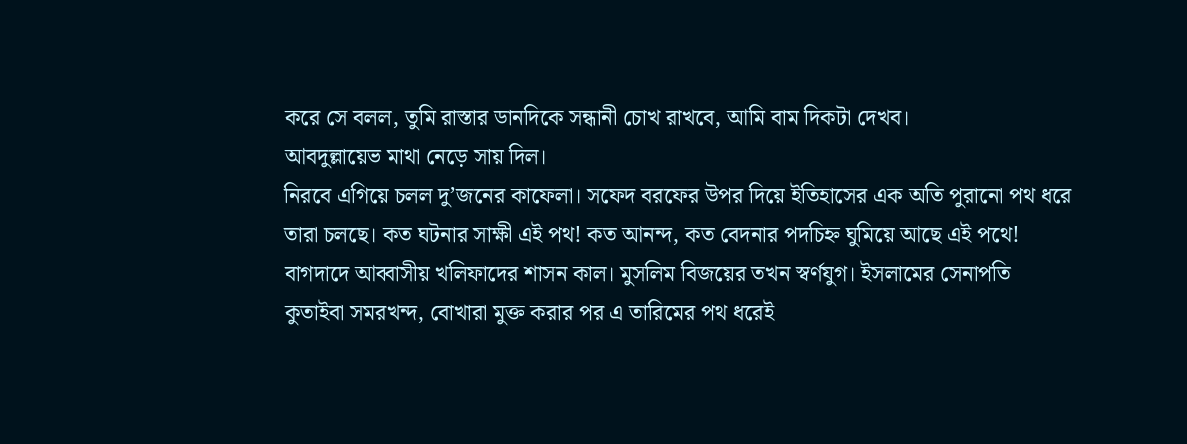করে সে বলল, তুমি রাস্তার ডানদিকে সন্ধানী চোখ রাখবে, আমি বাম দিকটা দেখব।
আবদুল্লায়েভ মাথা নেড়ে সায় দিল।
নিরবে এগিয়ে চলল দু’জনের কাফেলা। সফেদ বরফের উপর দিয়ে ইতিহাসের এক অতি পুরানো পথ ধরে তারা চলছে। কত ঘটনার সাক্ষী এই পথ! কত আনন্দ, কত বেদনার পদচিহ্ন ঘুমিয়ে আছে এই পথে! বাগদাদে আব্বাসীয় খলিফাদের শাসন কাল। মুসলিম বিজয়ের তখন স্বর্ণযুগ। ইসলামের সেনাপতি কুতাইবা সমরখন্দ, বোখারা মুক্ত করার পর এ তারিমের পথ ধরেই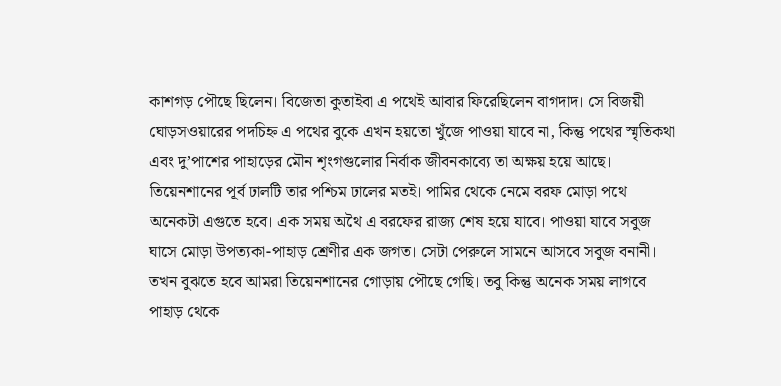কাশগড় পৌছে ছিলেন। বিজেতা কুতাইবা এ পথেই আবার ফিরেছিলেন বাগদাদ। সে বিজয়ী ঘোড়সওয়ারের পদচিহ্ন এ পথের বুকে এখন হয়তো খুঁজে পাওয়া যাবে না, কিন্তু পথের স্মৃতিকথা এবং দু’পাশের পাহাড়ের মৌন শৃংগগুলোর নির্বাক জীবনকাব্যে তা অক্ষয় হয়ে আছে।
তিয়েনশানের পূর্ব ঢালটি তার পশ্চিম ঢালের মতই। পামির থেকে নেমে বরফ মোড়া পথে অনেকটা এগুতে হবে। এক সময় অথৈ এ বরফের রাজ্য শেষ হয়ে যাবে। পাওয়া যাবে সবুজ ঘাসে মোড়া উপত্যকা-পাহাড় শ্রেণীর এক জগত। সেটা পেরুলে সামনে আসবে সবুজ বনানী। তখন বুঝতে হবে আমরা তিয়েনশানের গোড়ায় পৌছে গেছি। তবু কিন্তু অনেক সময় লাগবে পাহাড় থেকে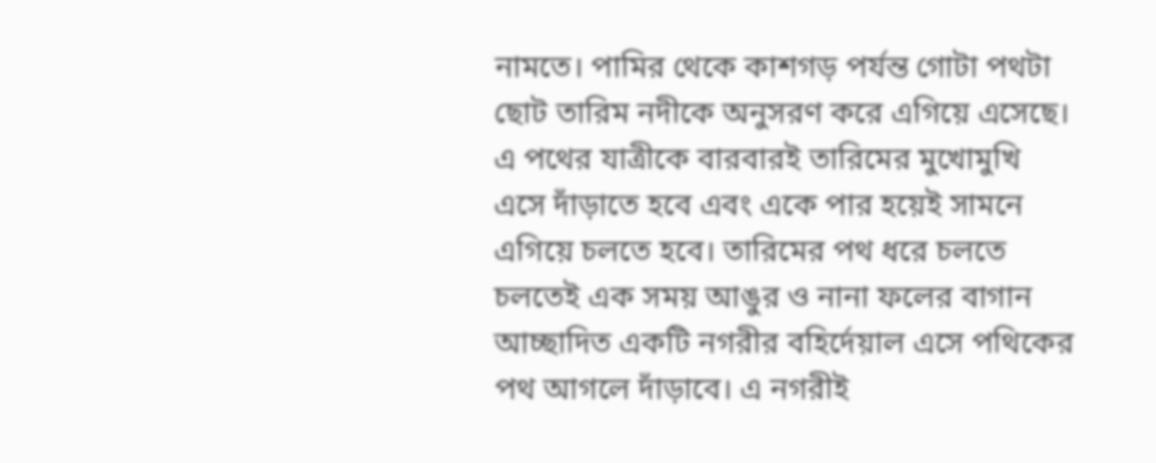নামতে। পামির থেকে কাশগড় পর্যন্ত গোটা পথটা ছোট তারিম নদীকে অনুসরণ করে এগিয়ে এসেছে। এ পথের যাত্রীকে বারবারই তারিমের মুখোমুখি এসে দাঁড়াতে হবে এবং একে পার হয়েই সামনে এগিয়ে চলতে হবে। তারিমের পথ ধরে চলতে চলতেই এক সময় আঙুর ও নানা ফলের বাগান আচ্ছাদিত একটি নগরীর বহির্দেয়াল এসে পথিকের পথ আগলে দাঁড়াবে। এ নগরীই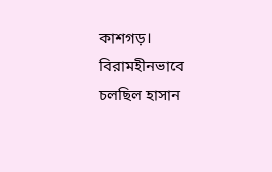কাশগড়।
বিরামহীনভাবে চলছিল হাসান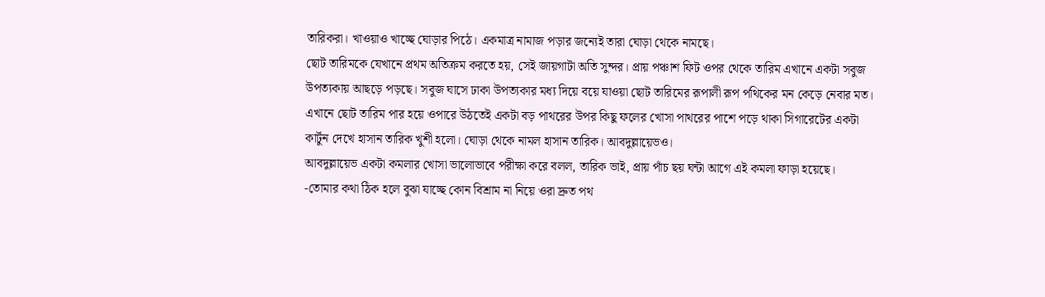তারিকরা। খাওয়াও খাচ্ছে ঘোড়ার পিঠে। একমাত্র নামাজ পড়ার জন্যেই তারা ঘোড়া থেকে নামছে।
ছোট তারিমকে যেখানে প্রথম অতিক্রম করতে হয়, সেই জায়গাটা অতি সুন্দর। প্রায় পঞ্চাশ ফিট ওপর থেকে তারিম এখানে একটা সবুজ উপত্যকায় আছড়ে পড়ছে। সবুজ ঘাসে ঢাকা উপত্যকার মধ্য দিয়ে বয়ে যাওয়া ছোট তারিমের রূপালী রূপ পথিকের মন কেড়ে নেবার মত।
এখানে ছোট তারিম পার হয়ে ওপারে উঠতেই একটা বড় পাথরের উপর কিছু ফলের খোসা পাথরের পাশে পড়ে থাকা সিগারেটের একটা কার্টুন দেখে হাসান তারিক খুশী হলো। ঘোড়া থেকে নামল হাসান তারিক। আবদুল্লায়েভও।
আবদুল্লায়েভ একটা কমলার খোসা ভালোভাবে পরীক্ষা করে বলল, তারিক ভাই, প্রায় পাঁচ ছয় ঘন্টা আগে এই কমলা ফাড়া হয়েছে।
-তোমার কথা ঠিক হলে বুঝা যাচ্ছে কোন বিশ্রাম না নিয়ে ওরা দ্রুত পথ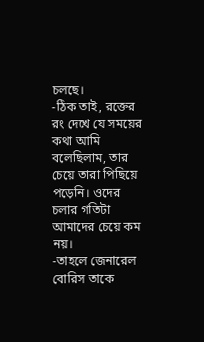চলছে।
-ঠিক তাই, রক্তের রং দেখে যে সময়ের কথা আমি বলেছিলাম, তার চেয়ে তারা পিছিয়ে পড়েনি। ওদের চলার গতিটা আমাদের চেয়ে কম নয়।
-তাহলে জেনারেল বোরিস তাকে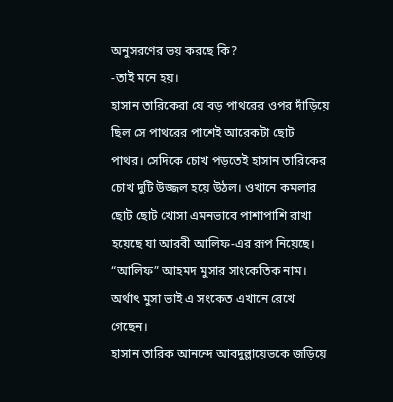অনুসরণের ভয় করছে কি?
-তাই মনে হয়।
হাসান তারিকেরা যে বড় পাথরের ওপর দাঁড়িয়ে ছিল সে পাথরের পাশেই আরেকটা ছোট পাথর। সেদিকে চোখ পড়তেই হাসান তারিকের চোখ দুটি উজ্জল হয়ে উঠল। ওখানে কমলার ছোট ছোট খোসা এমনভাবে পাশাপাশি রাখা হয়েছে যা আরবী আলিফ-এর রূপ নিয়েছে। “আলিফ” আহমদ মুসার সাংকেতিক নাম। অর্থাৎ মুসা ভাই এ সংকেত এখানে রেখে গেছেন।
হাসান তারিক আনন্দে আবদুল্লায়েভকে জড়িয়ে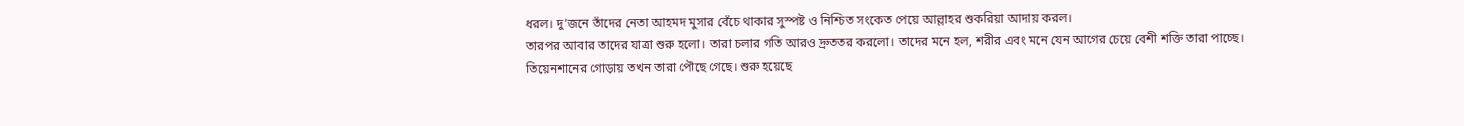ধরল। দু’জনে তাঁদের নেতা আহমদ মুসার বেঁচে থাকার সুস্পষ্ট ও নিশ্চিত সংকেত পেয়ে আল্লাহর শুকরিয়া আদায় করল।
তারপর আবার তাদের যাত্রা শুরু হলো। তারা চলার গতি আরও দ্রুততর করলো। তাদের মনে হল, শরীর এবং মনে যেন আগের চেয়ে বেশী শক্তি তারা পাচ্ছে।
তিয়েনশানের গোড়ায় তখন তারা পৌছে গেছে। শুরু হয়েছে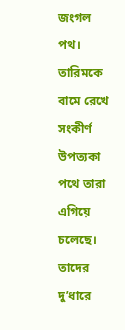জংগল পথ। তারিমকে বামে রেখে সংকীর্ণ উপত্যকা পথে তারা এগিয়ে চলেছে। তাদের দু’ধারে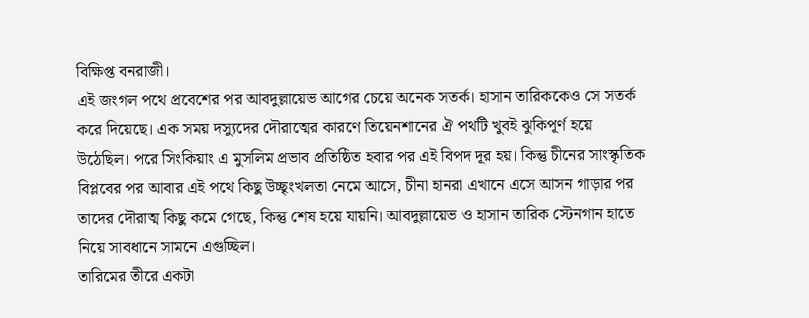বিক্ষিপ্ত বনরাজী।
এই জংগল পথে প্রবেশের পর আবদুল্লায়েভ আগের চেয়ে অনেক সতর্ক। হাসান তারিককেও সে সতর্ক করে দিয়েছে। এক সময় দস্যুদের দৌরাত্মের কারণে তিয়েনশানের ঐ পথটি খুবই ঝুকিপূর্ণ হয়ে উঠেছিল। পরে সিংকিয়াং এ মুসলিম প্রভাব প্রতিষ্ঠিত হবার পর এই বিপদ দূর হয়। কিন্তু চীনের সাংস্কৃতিক বিপ্লবের পর আবার এই পথে কিছু উচ্ছৃংখলতা নেমে আসে, চীনা হানরা এখানে এসে আসন গাড়ার পর তাদের দৌরাত্ম কিছু কমে গেছে, কিন্তু শেষ হয়ে যায়নি। আবদুল্লায়েভ ও হাসান তারিক স্টেনগান হাতে নিয়ে সাবধানে সামনে এগুচ্ছিল।
তারিমের তীরে একটা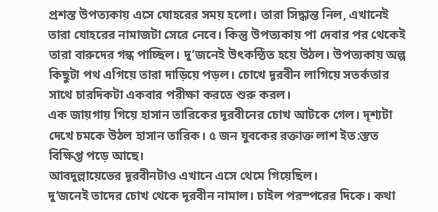প্রশস্ত উপত্যকায় এসে যোহরের সময় হলো। তারা সিদ্ধান্ত নিল, এখানেই তারা যোহরের নামাজটা সেরে নেবে। কিন্তু উপত্যকায় পা দেবার পর থেকেই তারা বারুদের গন্ধ পাচ্ছিল। দু’জনেই উৎকন্ঠিত হয়ে উঠল। উপত্যকায় অল্প কিছুটা পথ এগিয়ে তারা দাড়িয়ে পড়ল। চোখে দূরবীন লাগিয়ে সতর্কতার সাথে চারদিকটা একবার পরীক্ষা করতে শুরু করল।
এক জায়গায় গিয়ে হাসান তারিকের দূরবীনের চোখ আটকে গেল। দৃশ্যটা দেখে চমকে উঠল হাসান তারিক। ৫ জন যুবকের রক্তাক্ত লাশ ইত:স্তত বিক্ষিপ্ত পড়ে আছে।
আবদুল্লায়েভের দূরবীনটাও এখানে এসে থেমে গিয়েছিল।
দু’জনেই তাদের চোখ থেকে দূরবীন নামাল। চাইল পরস্পরের দিকে। কথা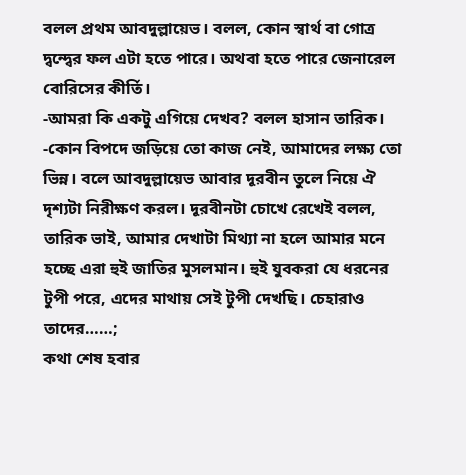বলল প্রথম আবদুল্লায়েভ। বলল, কোন স্বার্থ বা গোত্র দ্বন্দ্বের ফল এটা হতে পারে। অথবা হতে পারে জেনারেল বোরিসের কীর্তি।
-আমরা কি একটু এগিয়ে দেখব? বলল হাসান তারিক।
-কোন বিপদে জড়িয়ে তো কাজ নেই, আমাদের লক্ষ্য তো ভিন্ন। বলে আবদুল্লায়েভ আবার দূরবীন তুলে নিয়ে ঐ দৃশ্যটা নিরীক্ষণ করল। দূরবীনটা চোখে রেখেই বলল, তারিক ভাই, আমার দেখাটা মিথ্যা না হলে আমার মনে হচ্ছে এরা হুই জাতির মুসলমান। হুই যুবকরা যে ধরনের টুপী পরে, এদের মাথায় সেই টুপী দেখছি। চেহারাও তাদের……;
কথা শেষ হবার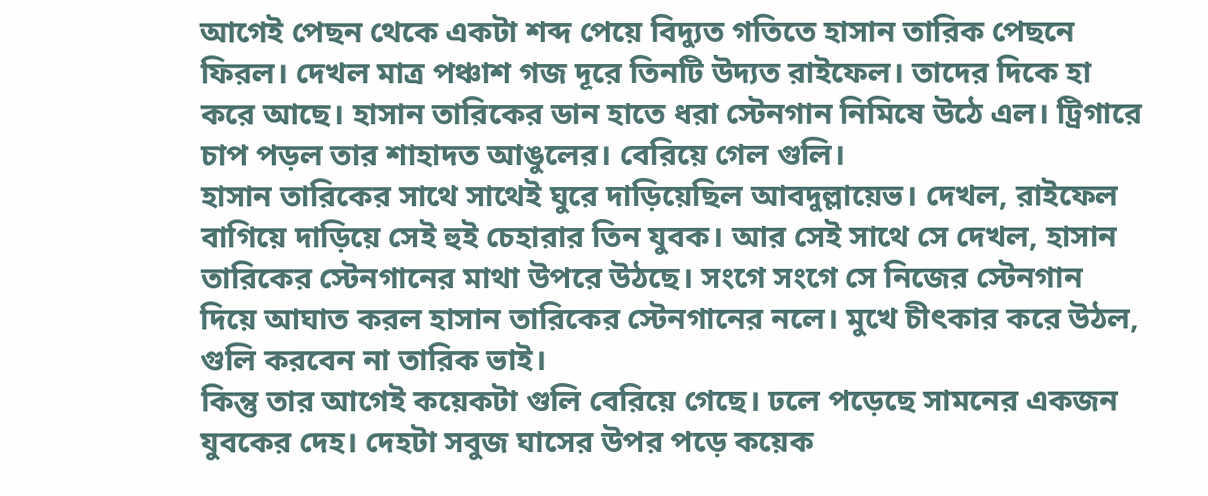আগেই পেছন থেকে একটা শব্দ পেয়ে বিদ্যুত গতিতে হাসান তারিক পেছনে ফিরল। দেখল মাত্র পঞ্চাশ গজ দূরে তিনটি উদ্যত রাইফেল। তাদের দিকে হা করে আছে। হাসান তারিকের ডান হাতে ধরা স্টেনগান নিমিষে উঠে এল। ট্রিগারে চাপ পড়ল তার শাহাদত আঙুলের। বেরিয়ে গেল গুলি।
হাসান তারিকের সাথে সাথেই ঘুরে দাড়িয়েছিল আবদুল্লায়েভ। দেখল, রাইফেল বাগিয়ে দাড়িয়ে সেই হুই চেহারার তিন যুবক। আর সেই সাথে সে দেখল, হাসান তারিকের স্টেনগানের মাথা উপরে উঠছে। সংগে সংগে সে নিজের স্টেনগান দিয়ে আঘাত করল হাসান তারিকের স্টেনগানের নলে। মুখে চীৎকার করে উঠল, গুলি করবেন না তারিক ভাই।
কিন্তু তার আগেই কয়েকটা গুলি বেরিয়ে গেছে। ঢলে পড়েছে সামনের একজন যুবকের দেহ। দেহটা সবুজ ঘাসের উপর পড়ে কয়েক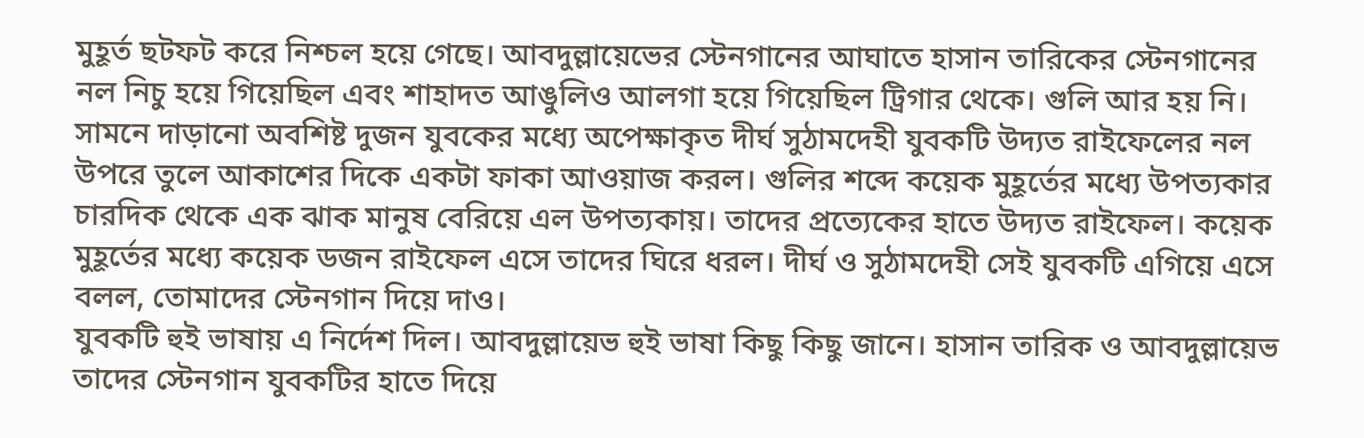মুহূর্ত ছটফট করে নিশ্চল হয়ে গেছে। আবদুল্লায়েভের স্টেনগানের আঘাতে হাসান তারিকের স্টেনগানের নল নিচু হয়ে গিয়েছিল এবং শাহাদত আঙুলিও আলগা হয়ে গিয়েছিল ট্রিগার থেকে। গুলি আর হয় নি।
সামনে দাড়ানো অবশিষ্ট দুজন যুবকের মধ্যে অপেক্ষাকৃত দীর্ঘ সুঠামদেহী যুবকটি উদ্যত রাইফেলের নল উপরে তুলে আকাশের দিকে একটা ফাকা আওয়াজ করল। গুলির শব্দে কয়েক মুহূর্তের মধ্যে উপত্যকার চারদিক থেকে এক ঝাক মানুষ বেরিয়ে এল উপত্যকায়। তাদের প্রত্যেকের হাতে উদ্যত রাইফেল। কয়েক মুহূর্তের মধ্যে কয়েক ডজন রাইফেল এসে তাদের ঘিরে ধরল। দীর্ঘ ও সুঠামদেহী সেই যুবকটি এগিয়ে এসে বলল, তোমাদের স্টেনগান দিয়ে দাও।
যুবকটি হুই ভাষায় এ নির্দেশ দিল। আবদুল্লায়েভ হুই ভাষা কিছু কিছু জানে। হাসান তারিক ও আবদুল্লায়েভ তাদের স্টেনগান যুবকটির হাতে দিয়ে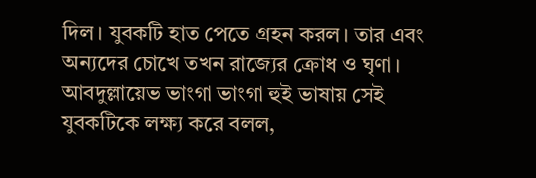দিল। যুবকটি হাত পেতে গ্রহন করল। তার এবং অন্যদের চোখে তখন রাজ্যের ক্রোধ ও ঘৃণা।
আবদুল্লায়েভ ভাংগা ভাংগা হুই ভাষায় সেই যুবকটিকে লক্ষ্য করে বলল,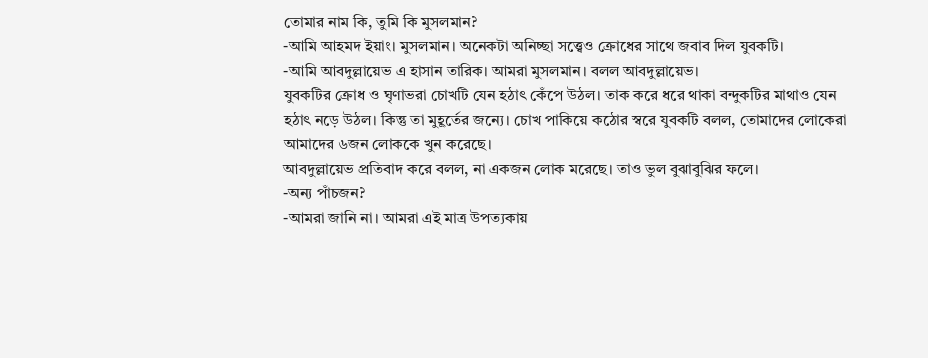তোমার নাম কি, তুমি কি মুসলমান?
-আমি আহমদ ইয়াং। মুসলমান। অনেকটা অনিচ্ছা সত্ত্বেও ক্রোধের সাথে জবাব দিল যুবকটি।
-আমি আবদুল্লায়েভ এ হাসান তারিক। আমরা মুসলমান। বলল আবদুল্লায়েভ।
যুবকটির ক্রোধ ও ঘৃণাভরা চোখটি যেন হঠাৎ কেঁপে উঠল। তাক করে ধরে থাকা বন্দুকটির মাথাও যেন হঠাৎ নড়ে উঠল। কিন্তু তা মুহূর্তের জন্যে। চোখ পাকিয়ে কঠোর স্বরে যুবকটি বলল, তোমাদের লোকেরা আমাদের ৬জন লোককে খুন করেছে।
আবদুল্লায়েভ প্রতিবাদ করে বলল, না একজন লোক মরেছে। তাও ভুল বুঝাবুঝির ফলে।
-অন্য পাঁচজন?
-আমরা জানি না। আমরা এই মাত্র উপত্যকায়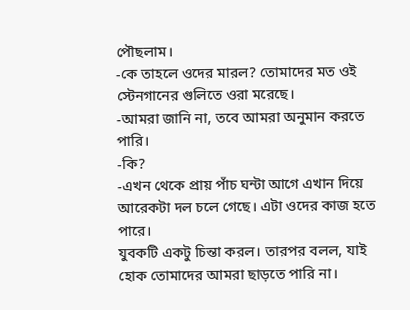পৌছলাম।
-কে তাহলে ওদের মারল? তোমাদের মত ওই স্টেনগানের গুলিতে ওরা মরেছে।
-আমরা জানি না, তবে আমরা অনুমান করতে পারি।
-কি?
-এখন থেকে প্রায় পাঁচ ঘন্টা আগে এখান দিয়ে আরেকটা দল চলে গেছে। এটা ওদের কাজ হতে পারে।
যুবকটি একটু চিন্তা করল। তারপর বলল, যাই হোক তোমাদের আমরা ছাড়তে পারি না।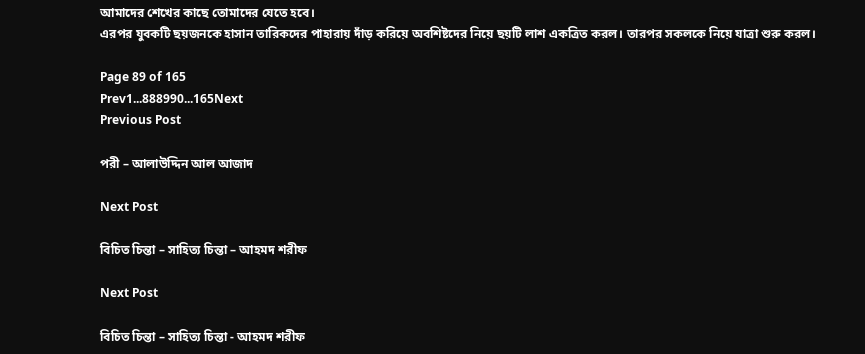আমাদের শেখের কাছে তোমাদের যেতে হবে।
এরপর যুবকটি ছয়জনকে হাসান তারিকদের পাহারায় দাঁড় করিয়ে অবশিষ্টদের নিয়ে ছয়টি লাশ একত্রিত করল। তারপর সকলকে নিয়ে যাত্রা শুরু করল।

Page 89 of 165
Prev1...888990...165Next
Previous Post

পরী – আলাউদ্দিন আল আজাদ

Next Post

বিচিত চিন্তা – সাহিত্য চিন্তা – আহমদ শরীফ

Next Post

বিচিত চিন্তা – সাহিত্য চিন্তা - আহমদ শরীফ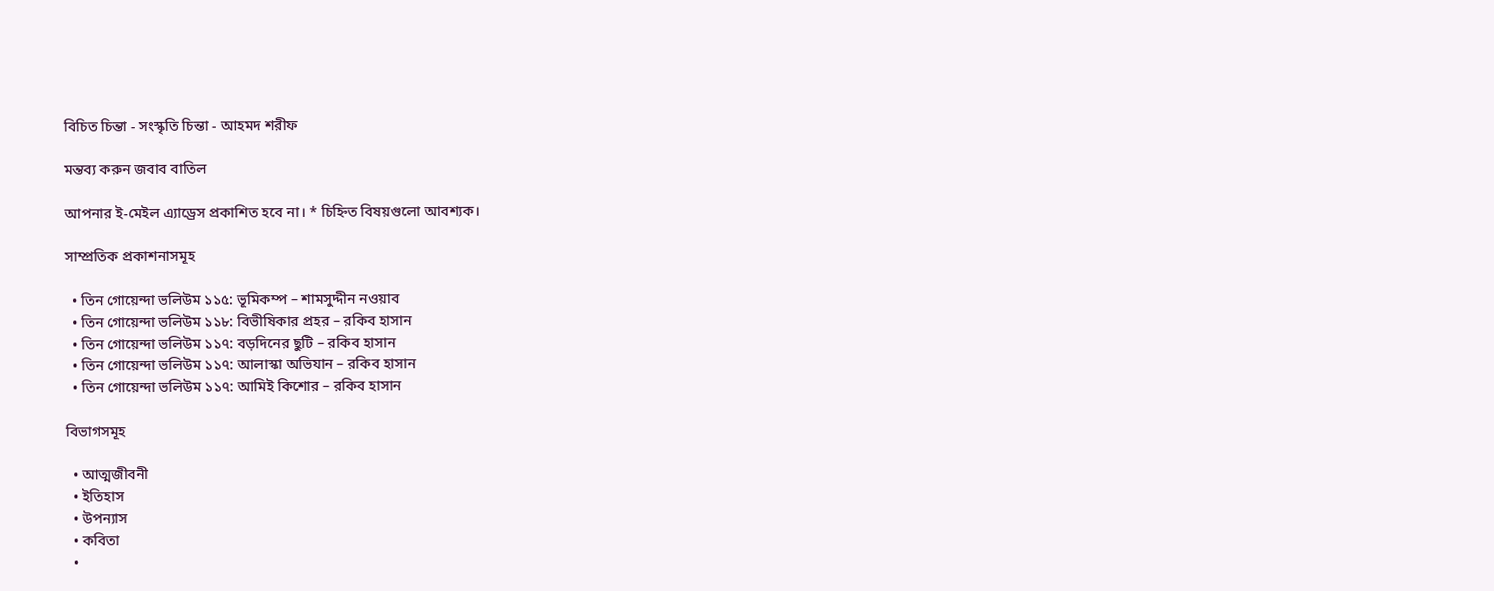বিচিত চিন্তা - সংস্কৃতি চিন্তা - আহমদ শরীফ

মন্তব্য করুন জবাব বাতিল

আপনার ই-মেইল এ্যাড্রেস প্রকাশিত হবে না। * চিহ্নিত বিষয়গুলো আবশ্যক।

সাম্প্রতিক প্রকাশনাসমূহ

  • তিন গোয়েন্দা ভলিউম ১১৫: ভূমিকম্প – শামসুদ্দীন নওয়াব
  • তিন গোয়েন্দা ভলিউম ১১৮: বিভীষিকার প্রহর – রকিব হাসান
  • তিন গোয়েন্দা ভলিউম ১১৭: বড়দিনের ছুটি – রকিব হাসান
  • তিন গোয়েন্দা ভলিউম ১১৭: আলাস্কা অভিযান – রকিব হাসান
  • তিন গোয়েন্দা ভলিউম ১১৭: আমিই কিশোর – রকিব হাসান

বিভাগসমূহ

  • আত্মজীবনী
  • ইতিহাস
  • উপন্যাস
  • কবিতা
  •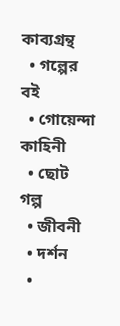কাব্যগ্রন্থ
  • গল্পের বই
  • গোয়েন্দা কাহিনী
  • ছোট গল্প
  • জীবনী
  • দর্শন
  •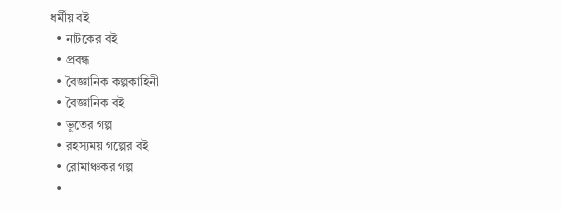ধর্মীয় বই
  • নাটকের বই
  • প্রবন্ধ
  • বৈজ্ঞানিক কল্পকাহিনী
  • বৈজ্ঞানিক বই
  • ভূতের গল্প
  • রহস্যময় গল্পের বই
  • রোমাঞ্চকর গল্প
  •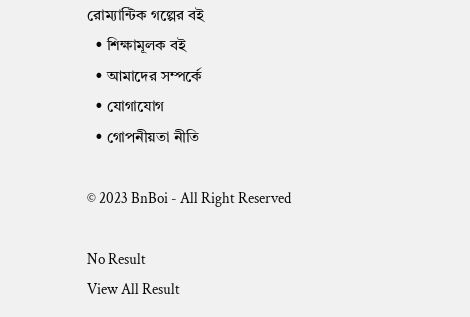রোম্যান্টিক গল্পের বই
  • শিক্ষামূলক বই
  • আমাদের সম্পর্কে
  • যোগাযোগ
  • গোপনীয়তা নীতি

© 2023 BnBoi - All Right Reserved

No Result
View All Result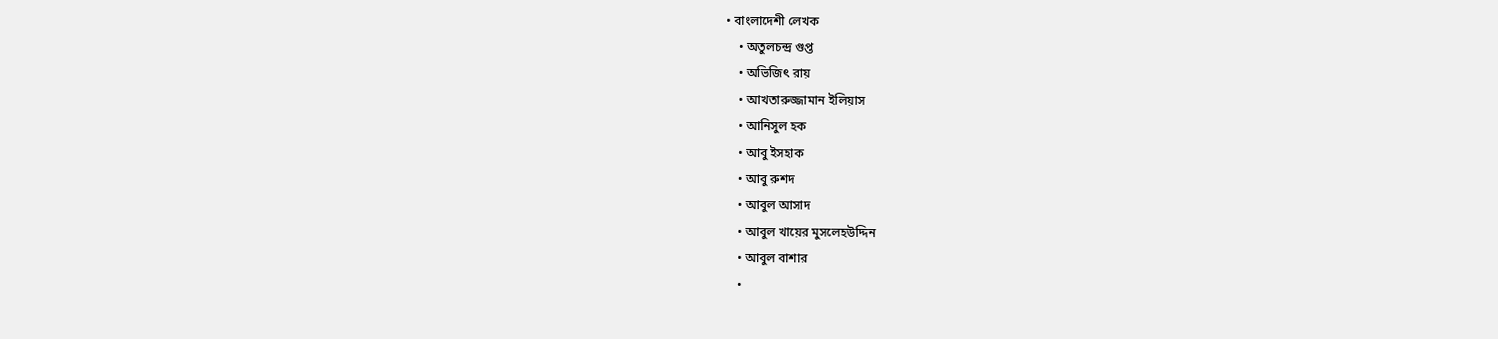• বাংলাদেশী লেখক
    • অতুলচন্দ্র গুপ্ত
    • অভিজিৎ রায়
    • আখতারুজ্জামান ইলিয়াস
    • আনিসুল হক
    • আবু ইসহাক
    • আবু রুশদ
    • আবুল আসাদ
    • আবুল খায়ের মুসলেহউদ্দিন
    • আবুল বাশার
    •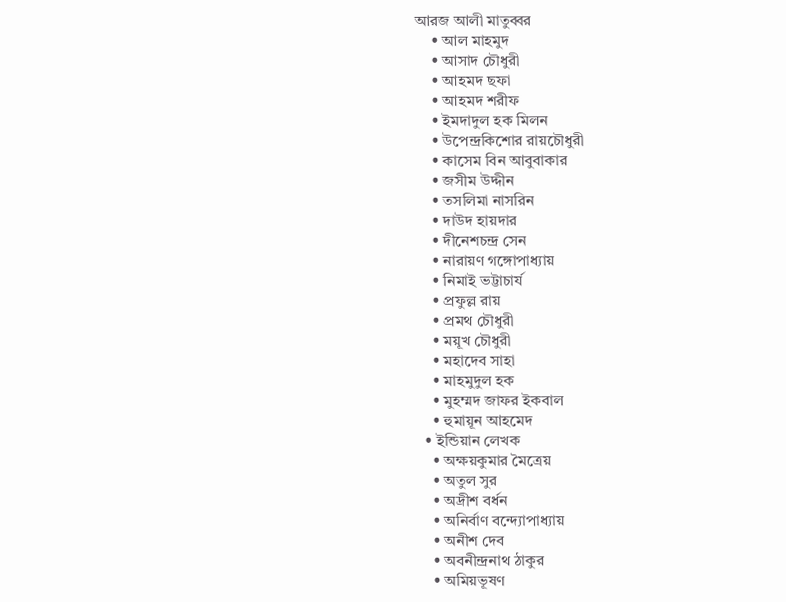আরজ আলী মাতুব্বর
    • আল মাহমুদ
    • আসাদ চৌধুরী
    • আহমদ ছফা
    • আহমদ শরীফ
    • ইমদাদুল হক মিলন
    • উপেন্দ্রকিশোর রায়চৌধুরী
    • কাসেম বিন আবুবাকার
    • জসীম উদ্দীন
    • তসলিমা নাসরিন
    • দাউদ হায়দার
    • দীনেশচন্দ্র সেন
    • নারায়ণ গঙ্গোপাধ্যায়
    • নিমাই ভট্টাচার্য
    • প্রফুল্ল রায়
    • প্রমথ চৌধুরী
    • ময়ূখ চৌধুরী
    • মহাদেব সাহা
    • মাহমুদুল হক
    • মুহম্মদ জাফর ইকবাল
    • হুমায়ূন আহমেদ
  • ইন্ডিয়ান লেখক
    • অক্ষয়কুমার মৈত্রেয়
    • অতুল সুর
    • অদ্রীশ বর্ধন
    • অনির্বাণ বন্দ্যোপাধ্যায়
    • অনীশ দেব
    • অবনীন্দ্রনাথ ঠাকুর
    • অমিয়ভূষণ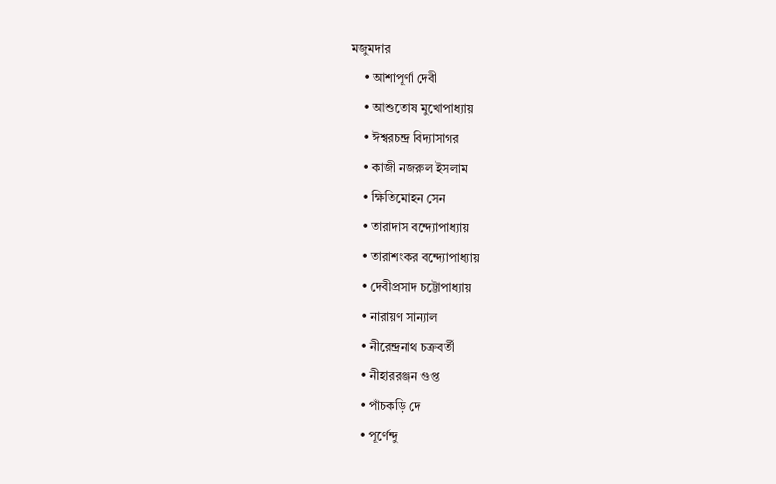মজুমদার
    • আশাপূর্ণা দেবী
    • আশুতোষ মুখোপাধ্যায়
    • ঈশ্বরচন্দ্র বিদ্যাসাগর
    • কাজী নজরুল ইসলাম
    • ক্ষিতিমোহন সেন
    • তারাদাস বন্দ্যোপাধ্যায়
    • তারাশংকর বন্দ্যোপাধ্যায়
    • দেবীপ্রসাদ চট্টোপাধ্যায়
    • নারায়ণ সান্যাল
    • নীরেন্দ্রনাথ চক্রবর্তী
    • নীহাররঞ্জন গুপ্ত
    • পাঁচকড়ি দে
    • পূর্ণেন্দু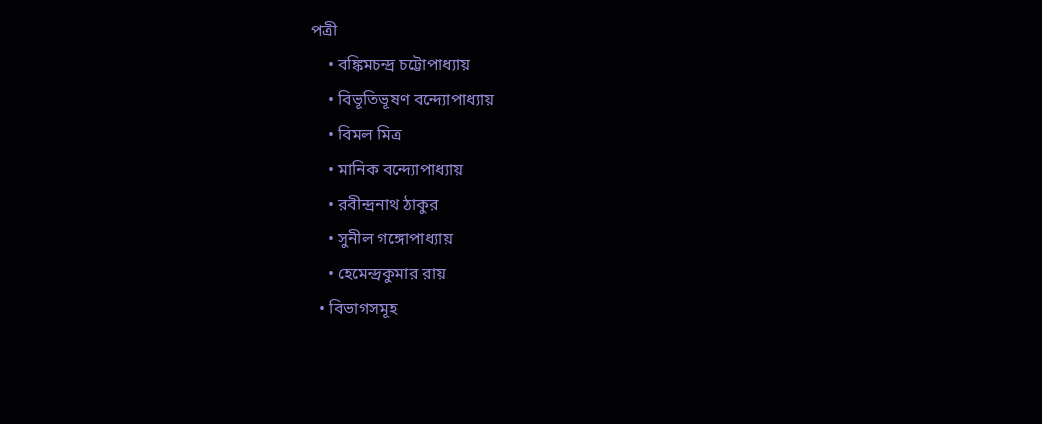পত্রী
    • বঙ্কিমচন্দ্র চট্টোপাধ্যায়
    • বিভূতিভূষণ বন্দ্যোপাধ্যায়
    • বিমল মিত্র
    • মানিক বন্দ্যোপাধ্যায়
    • রবীন্দ্রনাথ ঠাকুর
    • সুনীল গঙ্গোপাধ্যায়
    • হেমেন্দ্রকুমার রায়
  • বিভাগসমূহ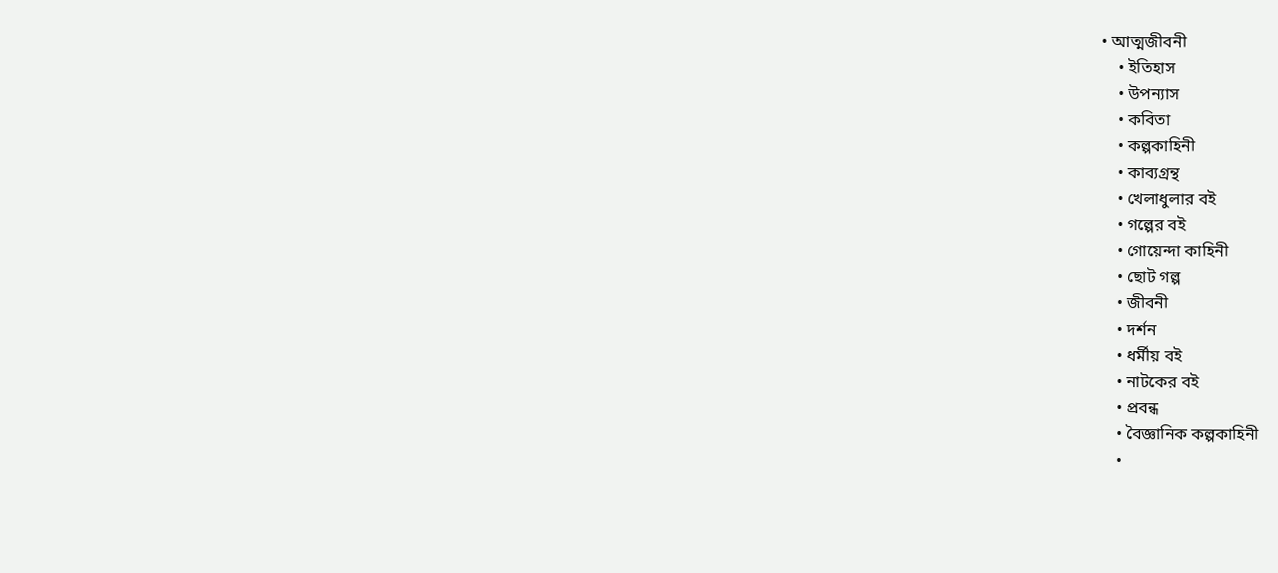• আত্মজীবনী
    • ইতিহাস
    • উপন্যাস
    • কবিতা
    • কল্পকাহিনী
    • কাব্যগ্রন্থ
    • খেলাধুলার বই
    • গল্পের বই
    • গোয়েন্দা কাহিনী
    • ছোট গল্প
    • জীবনী
    • দর্শন
    • ধর্মীয় বই
    • নাটকের বই
    • প্রবন্ধ
    • বৈজ্ঞানিক কল্পকাহিনী
    •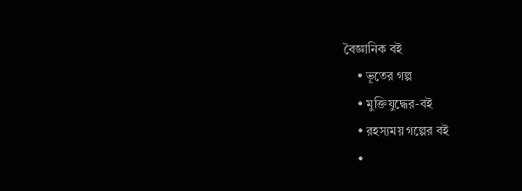বৈজ্ঞানিক বই
    • ভূতের গল্প
    • মুক্তিযুদ্ধের-বই
    • রহস্যময় গল্পের বই
    •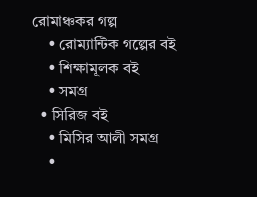রোমাঞ্চকর গল্প
    • রোম্যান্টিক গল্পের বই
    • শিক্ষামূলক বই
    • সমগ্র
  • সিরিজ বই
    • মিসির আলী সমগ্র
    •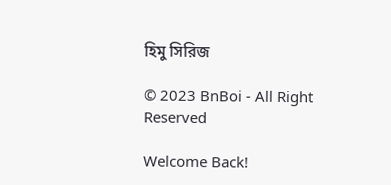হিমু সিরিজ

© 2023 BnBoi - All Right Reserved

Welcome Back!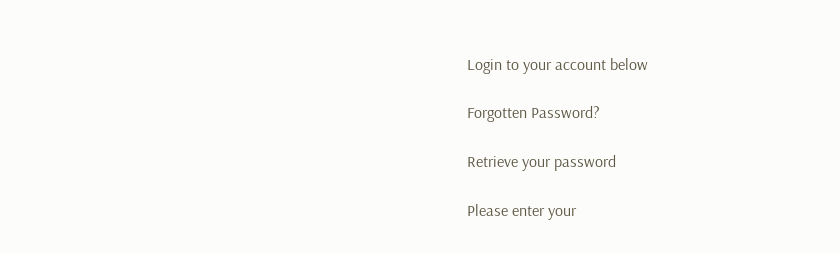Login to your account below

Forgotten Password?

Retrieve your password

Please enter your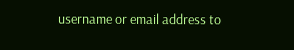username or email address to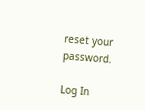reset your password.

Log In